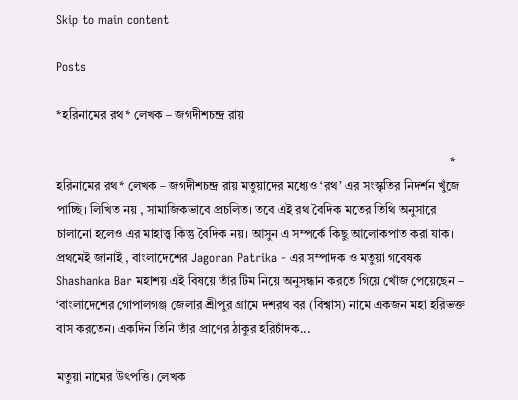Skip to main content

Posts

*হরিনামের রথ* লেখক – জগদীশচন্দ্র রায়

                                                                                                                              * হরিনামের রথ* লেখক – জগদীশচন্দ্র রায় মতুয়াদের মধ্যেও ‘রথ’ এর সংস্কৃতির নিদর্শন খুঁজে পাচ্ছি। লিখিত নয় , সামাজিকভাবে প্রচলিত। তবে এই রথ বৈদিক মতের তিথি অনুসারে চালানো হলেও এর মাহাত্ত্ব কিন্তু বৈদিক নয়। আসুন এ সম্পর্কে কিছু আলোকপাত করা যাক।      প্রথমেই জানাই , বাংলাদেশের Jagoran Patrika - এর সম্পাদক ও মতুয়া গবেষক Shashanka Bar মহাশয় এই বিষয়ে তাঁর টিম নিয়ে অনুসন্ধান করতে গিয়ে খোঁজ পেয়েছেন – ‘বাংলাদেশের গোপালগঞ্জ জেলার শ্রীপুর গ্রামে দশরথ বর (বিশ্বাস) নামে একজন মহা হরিভক্ত বাস করতেন। একদিন তিনি তাঁর প্রাণের ঠাকুর হরিচাঁদক...

মতুয়া নামের উৎপত্তি। লেখক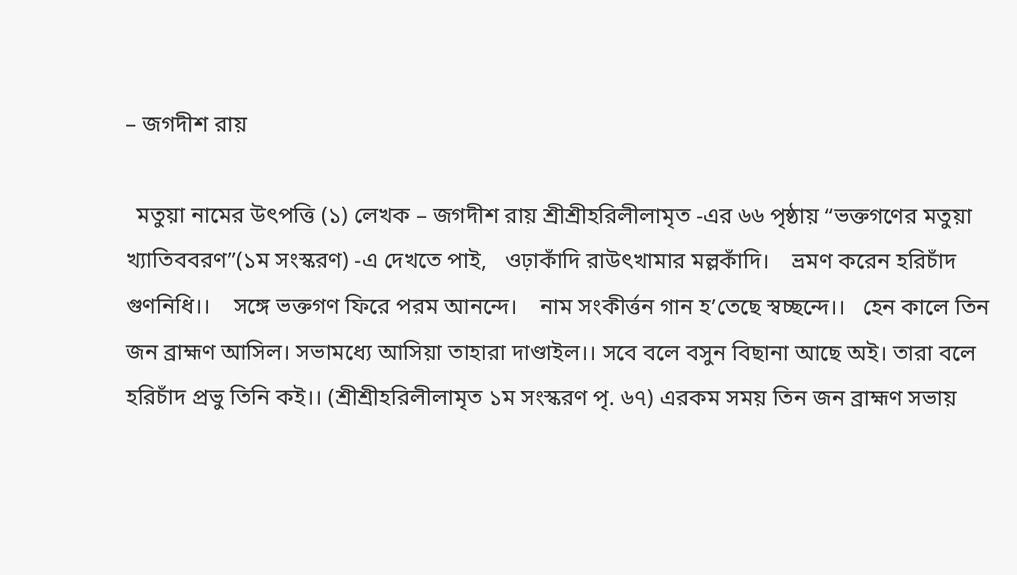– জগদীশ রায়

  মতুয়া নামের উৎপত্তি (১) লেখক – জগদীশ রায় শ্রীশ্রীহরিলীলামৃত -এর ৬৬ পৃষ্ঠায় “ভক্তগণের মতুয়া খ্যাতিববরণ”(১ম সংস্করণ) -এ দেখতে পাই,   ওঢ়াকাঁদি রাউৎখামার মল্লকাঁদি।    ভ্রমণ করেন হরিচাঁদ গুণনিধি।।    সঙ্গে ভক্তগণ ফিরে পরম আনন্দে।    নাম সংকীর্ত্তন গান হ’তেছে স্বচ্ছন্দে।।   হেন কালে তিন জন ব্রাহ্মণ আসিল। সভামধ্যে আসিয়া তাহারা দাণ্ডাইল।। সবে বলে বসুন বিছানা আছে অই। তারা বলে হরিচাঁদ প্রভু তিনি কই।। (শ্রীশ্রীহরিলীলামৃত ১ম সংস্করণ পৃ. ৬৭) এরকম সময় তিন জন ব্রাহ্মণ সভায়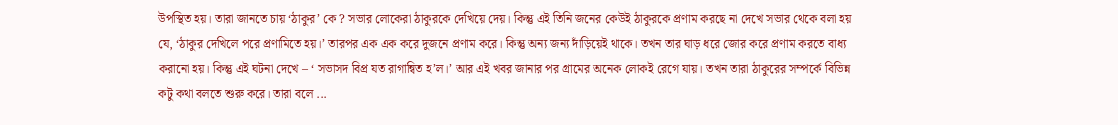উপস্থিত হয়। তারা জানতে চায় ‘ঠাকুর’ কে ? সভার লোকেরা ঠাকুরকে দেখিয়ে দেয়। কিন্তু এই তিনি জনের কেউই ঠাকুরকে প্রণাম করছে না দেখে সভার থেকে বলা হয় যে, ‘ঠাকুর দেখিলে পরে প্রণামিতে হয়।’ তারপর এক এক করে দুজনে প্রণাম করে। কিন্তু অন্য জন্য দাঁড়িয়েই থাকে। তখন তার ঘাড় ধরে জোর করে প্রণাম করতে বাধ্য করানো হয়। কিন্তু এই ঘটনা দেখে – ‘ সভাসদ বিপ্র যত রাগান্বিত হ’ল।’ আর এই খবর জানার পর গ্রামের অনেক লোকই রেগে যায়। তখন তারা ঠাকুরের সম্পর্কে বিভিন্ন কটু কথা বলতে শুরু করে। তারা বলে ...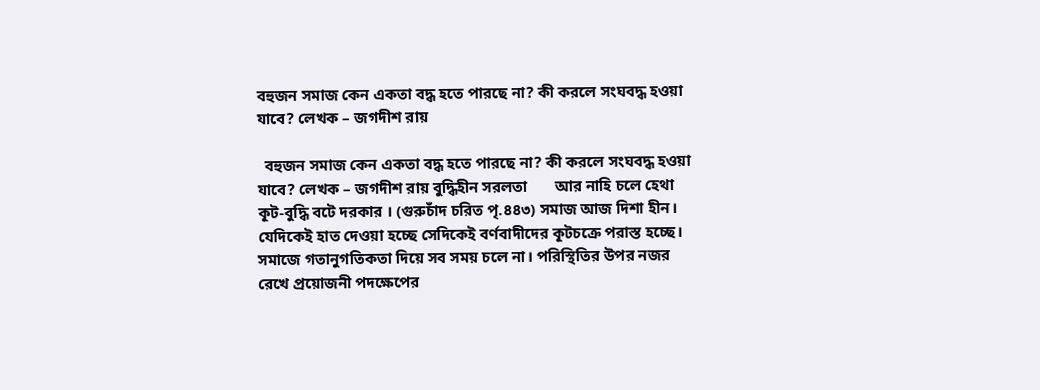বহুজন সমাজ কেন একতা বদ্ধ হতে পারছে না? কী করলে সংঘবদ্ধ হওয়া যাবে? লেখক – জগদীশ রায়

  বহুজন সমাজ কেন একতা বদ্ধ হতে পারছে না? কী করলে সংঘবদ্ধ হওয়া যাবে? লেখক – জগদীশ রায় বুদ্ধিহীন সরলতা       আর নাহি চলে হেথা                           কূট-বুদ্ধি বটে দরকার । (গুরুচাঁদ চরিত পৃ.৪৪৩) সমাজ আজ দিশা হীন। যেদিকেই হাত দেওয়া হচ্ছে সেদিকেই বর্ণবাদীদের কূটচক্রে পরাস্ত হচ্ছে। সমাজে গতানুগতিকতা দিয়ে সব সময় চলে না। পরিস্থিতির উপর নজর রেখে প্রয়োজনী পদক্ষেপের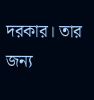দরকার। তার জন্য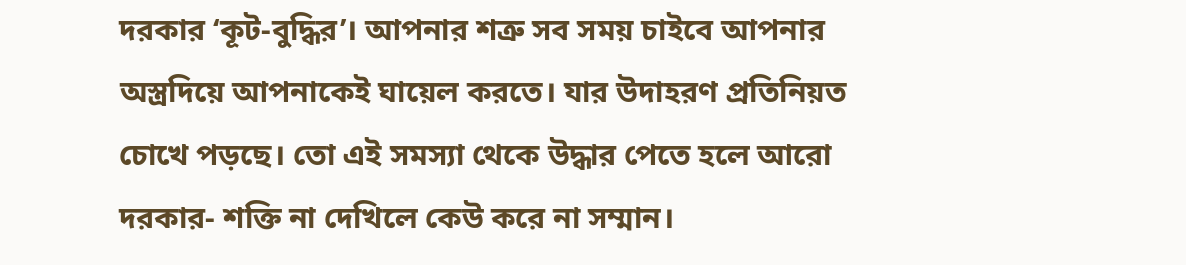দরকার ‘কূট-বুদ্ধির’। আপনার শত্রু সব সময় চাইবে আপনার অস্ত্রদিয়ে আপনাকেই ঘায়েল করতে। যার উদাহরণ প্রতিনিয়ত চোখে পড়ছে। তো এই সমস্যা থেকে উদ্ধার পেতে হলে আরো দরকার- শক্তি না দেখিলে কেউ করে না সম্মান।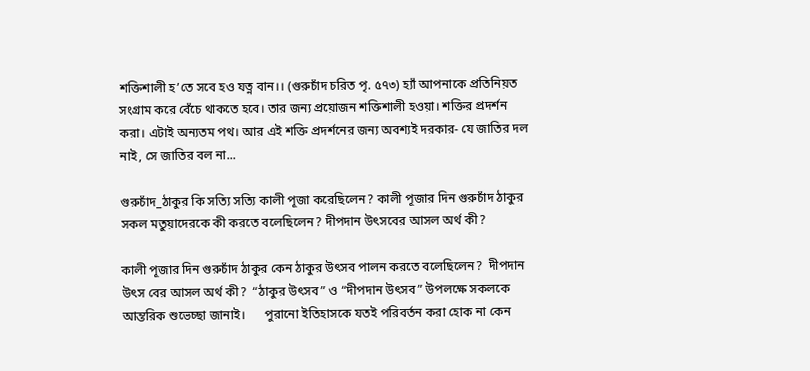শক্তিশালী হ’তে সবে হও যত্ন বান।। (গুরুচাঁদ চরিত পৃ. ৫৭৩) হ্যাঁ আপনাকে প্রতিনিয়ত সংগ্রাম করে বেঁচে থাকতে হবে। তার জন্য প্রয়োজন শক্তিশালী হওয়া। শক্তির প্রদর্শন করা। এটাই অন্যতম পথ। আর এই শক্তি প্রদর্শনের জন্য অবশ্যই দরকার- যে জাতির দল নাই, সে জাতির বল না...

গুরুচাঁদ_ঠাকুর কি সত্যি সত্যি কালী পূজা করেছিলেন? কালী পূজার দিন গুরুচাঁদ ঠাকুর সকল মতুয়াদেরকে কী করতে বলেছিলেন? দীপদান উৎসবের আসল অর্থ কী?

কালী পূজার দিন গুরুচাঁদ ঠাকুর কেন ঠাকুর উৎসব পালন করতে বলেছিলেন?  দীপদান উৎস বের আসল অর্থ কী?  “ঠাকুর উৎসব” ও “দীপদান উৎসব” উপলক্ষে সকলকে আন্তরিক শুভেচ্ছা জানাই।      পুরানো ইতিহাসকে যতই পরিবর্তন করা হোক না কেন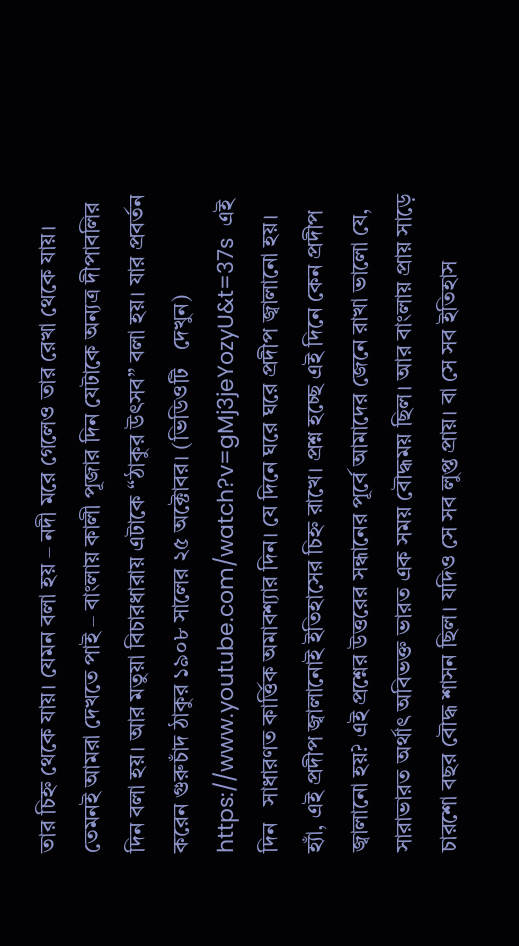তার চিহ্ন থেকে যায়। যেমন বলা হয় – নদী মরে গেলেও তার রেখা থেকে যায়। তেমনই আমরা দেখতে পাই – বাংলায় কালী পূজার দিন যেটাকে অন্যত্র দীপাবলির দিন বলা হয়। আর মতুয়া বিচারধারায় এটাকে “ঠাকুর উৎসব” বলা হয়। যার প্রবর্তন করেন গুরুচাঁদ ঠাকুর ১৯০৮ সালের ২৫ অক্টোবর। (ভিডিওটি   দেখুন) https://www.youtube.com/watch?v=gMj3jeYozyU&t=37s  এই দিন   সাধারণত কার্ত্তিক অমাবশ্যার দিন। যে দিনে ঘরে ঘরে প্রদীপ জ্বালানো হয়। হ্যাঁ, এই প্রদীপ জ্বালানোই ইতিহাসের চিহ্ন রাখে। প্রশ্ন হচ্ছে এই দিনে কেন প্রদীপ জ্বালানো হয়? এই প্রশ্নের উত্তরের সন্ধানের পূর্বে আমাদের জেনে রাখা ভালো যে, সারাভারত অর্থাৎ অবিভক্ত ভারত এক সময় বৌদ্ধময় ছিল। আর বাংলায় প্রায় সাড়ে চারশো বছর বৌদ্ধ শাসন ছিল। যদিও সে সব লুপ্ত প্রায়। বা সে সব ইতিহাস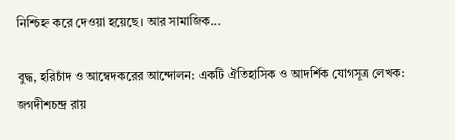নিশ্চিহ্ন করে দেওয়া হয়েছে। আর সামাজিক...

বুদ্ধ, হরিচাঁদ ও আম্বেদকরের আন্দোলন: একটি ঐতিহাসিক ও আদর্শিক যোগসূত্র লেখক: জগদীশচন্দ্র রায়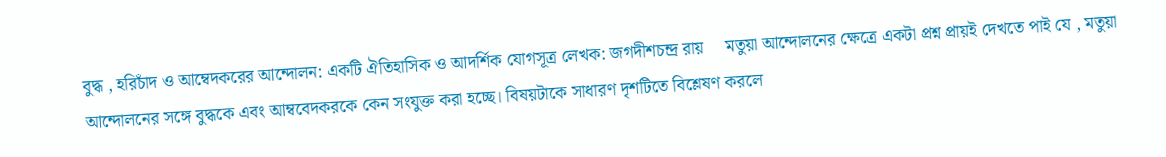বুদ্ধ , হরিচাঁদ ও আম্বেদকরের আন্দোলন: একটি ঐতিহাসিক ও আদর্শিক যোগসূত্র লেখক: জগদীশচন্দ্র রায়     মতুয়া আন্দোলনের ক্ষেত্রে একটা প্রশ্ন প্রায়ই দেখতে পাই যে , মতুয়া আন্দোলনের সঙ্গে বুদ্ধকে এবং আম্ববেদকরকে কেন সংযুক্ত করা হচ্ছে। বিষয়টাকে সাধারণ দৃশটিতে বিশ্লেষণ করলে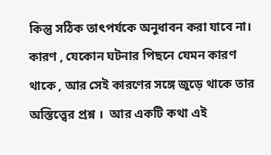কিন্তু সঠিক তাৎপর্যকে অনুধাবন করা যাবে না।   কারণ , যেকোন ঘটনার পিছনে যেমন কারণ থাকে , আর সেই কারণের সঙ্গে জুড়ে থাকে তার অস্তিত্ত্বের প্রশ্ন ।  আর একটি কথা এই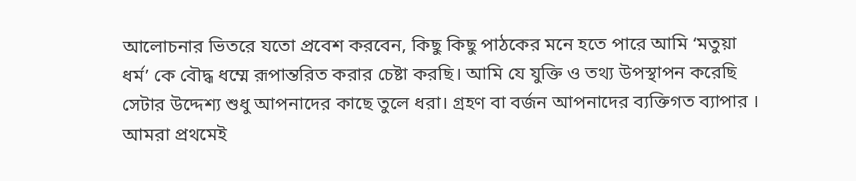আলোচনার ভিতরে যতো প্রবেশ করবেন, কিছু কিছু পাঠকের মনে হতে পারে আমি ‘মতুয়া ধর্ম’ কে বৌদ্ধ ধম্মে রূপান্তরিত করার চেষ্টা করছি। আমি যে যুক্তি ও তথ্য উপস্থাপন করেছি সেটার উদ্দেশ্য শুধু আপনাদের কাছে তুলে ধরা। গ্রহণ বা বর্জন আপনাদের ব্যক্তিগত ব্যাপার ।           আমরা প্রথমেই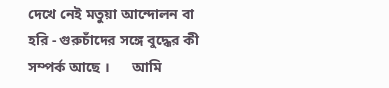দেখে নেই মতুয়া আন্দোলন বা হরি - গুরুচাঁদের সঙ্গে বুদ্ধের কী সম্পর্ক আছে ।      আমি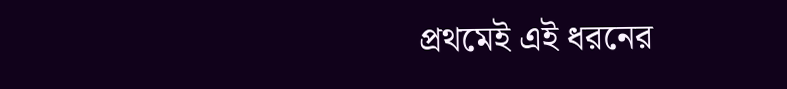প্রথমেই এই ধরনের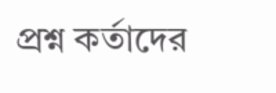প্রশ্ন কর্তাদের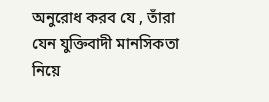অনুরোধ করব যে , তাঁরা যেন যুক্তিবাদী মানসিকতা নিয়ে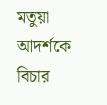মতুয়া আদর্শকে বিচার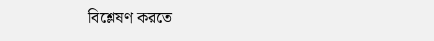বিশ্লেষণ করতে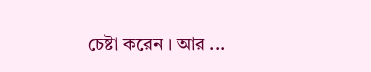চেষ্টা করেন । আর ...